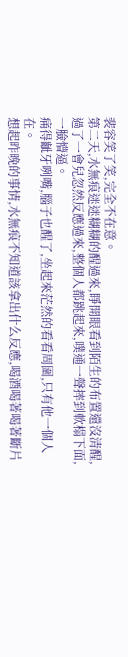裴容笑了笑,完全不在意。
第二天,水無痕迷迷糊糊的醒過來,睜開眼看到陌生的布置還沒清醒,過了一會兒忽然反應過來,整個人都跳起來,噗通一聲摔到軟榻下面,一臉懵逼。
痛得齜牙咧嘴,腦子也醒了,坐起來茫然的看看周圍,只有他一個人在。
想起昨晚的事情,水無痕不知道該拿出什么反應,喝酒喝著喝著斷片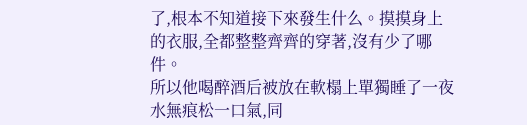了,根本不知道接下來發生什么。摸摸身上的衣服,全都整整齊齊的穿著,沒有少了哪件。
所以他喝醉酒后被放在軟榻上單獨睡了一夜
水無痕松一口氣,同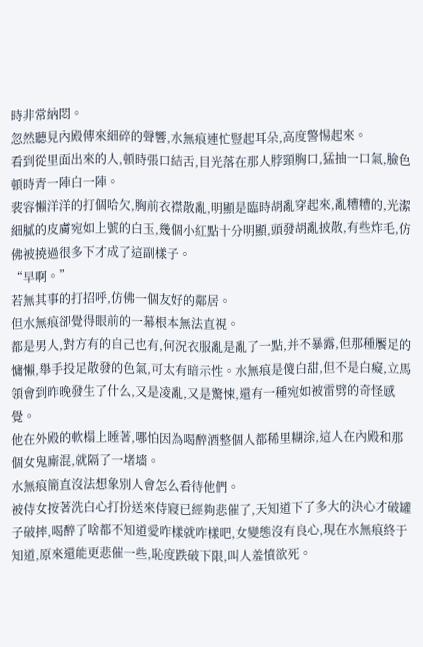時非常納悶。
忽然聽見內殿傳來細碎的聲響,水無痕連忙豎起耳朵,高度警惕起來。
看到從里面出來的人,頓時張口結舌,目光落在那人脖頸胸口,猛抽一口氣,臉色頓時青一陣白一陣。
裴容懶洋洋的打個哈欠,胸前衣襟散亂,明顯是臨時胡亂穿起來,亂糟糟的,光潔細膩的皮膚宛如上號的白玉,幾個小紅點十分明顯,頭發胡亂披散,有些炸毛,仿佛被撓過很多下才成了這副樣子。
“早啊。”
若無其事的打招呼,仿佛一個友好的鄰居。
但水無痕卻覺得眼前的一幕根本無法直視。
都是男人,對方有的自己也有,何況衣服亂是亂了一點,并不暴露,但那種饜足的慵懶,舉手投足散發的色氣,可太有暗示性。水無痕是傻白甜,但不是白癡,立馬領會到昨晚發生了什么,又是凌亂,又是驚悚,還有一種宛如被雷劈的奇怪感覺。
他在外殿的軟榻上睡著,哪怕因為喝醉酒整個人都稀里糊涂,這人在內殿和那個女鬼廝混,就隔了一堵墻。
水無痕簡直沒法想象別人會怎么看待他們。
被侍女按著洗白心打扮送來侍寢已經夠悲催了,天知道下了多大的決心才破罐子破摔,喝醉了啥都不知道愛咋樣就咋樣吧,女變態沒有良心,現在水無痕終于知道,原來還能更悲催一些,恥度跌破下限,叫人羞憤欲死。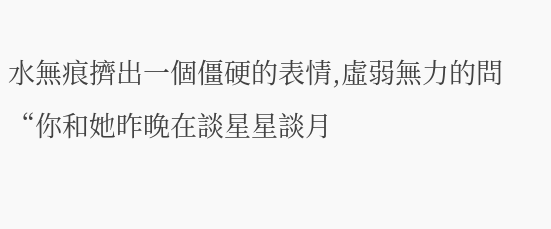水無痕擠出一個僵硬的表情,虛弱無力的問“你和她昨晚在談星星談月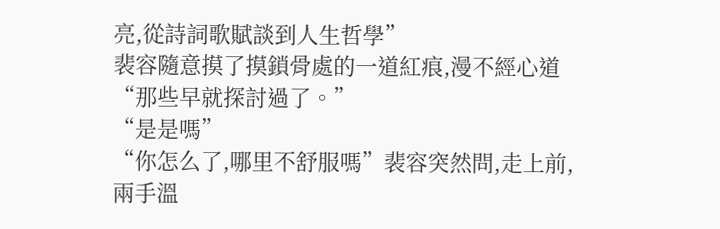亮,從詩詞歌賦談到人生哲學”
裴容隨意摸了摸鎖骨處的一道紅痕,漫不經心道“那些早就探討過了。”
“是是嗎”
“你怎么了,哪里不舒服嗎”裴容突然問,走上前,兩手溫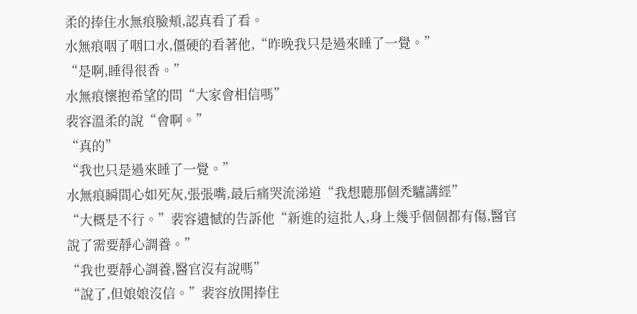柔的捧住水無痕臉頰,認真看了看。
水無痕咽了咽口水,僵硬的看著他,“昨晚我只是過來睡了一覺。”
“是啊,睡得很香。”
水無痕懷抱希望的問“大家會相信嗎”
裴容溫柔的說“會啊。”
“真的”
“我也只是過來睡了一覺。”
水無痕瞬間心如死灰,張張嘴,最后痛哭流涕道“我想聽那個禿驢講經”
“大概是不行。”裴容遺憾的告訴他“新進的這批人,身上幾乎個個都有傷,醫官說了需要靜心調養。”
“我也要靜心調養,醫官沒有說嗎”
“說了,但娘娘沒信。”裴容放開捧住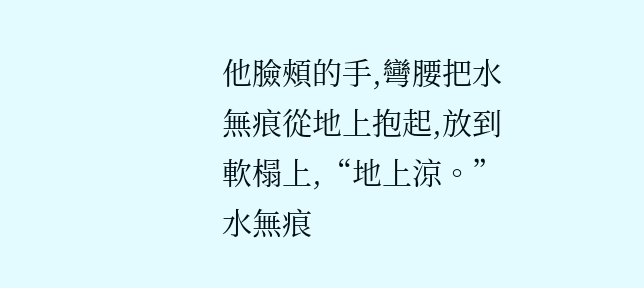他臉頰的手,彎腰把水無痕從地上抱起,放到軟榻上,“地上涼。”
水無痕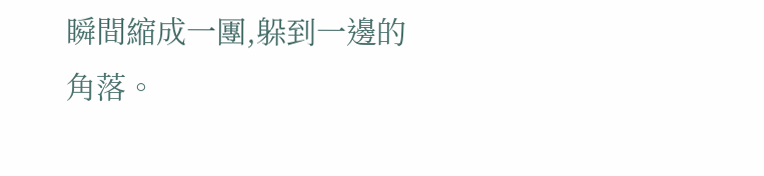瞬間縮成一團,躲到一邊的角落。